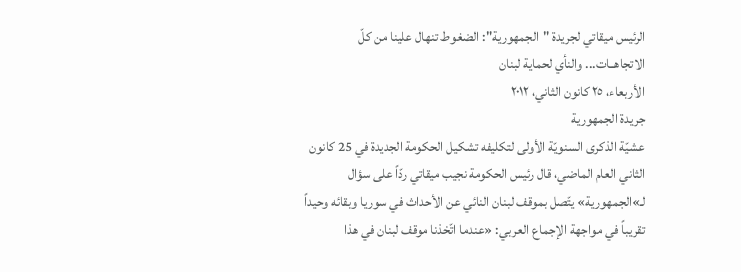الرئيس ميقاتي لجريدة "الجمهورية": الضغوط تنهال علينا من كلّ الاتجاهــات... والنأي لحماية لبنان
الأربعاء، ٢٥ كانون الثاني، ٢٠١٢
جريدة الجمهورية
عشيّة الذكرى السنويّة الأولى لتكليفه تشكيل الحكومة الجديدة في 25 كانون الثاني العام الماضي، قال رئيس الحكومة نجيب ميقاتي ردّاً على سؤال لـ»الجمهورية» يتّصل بموقف لبنان النائي عن الأحداث في سوريا وبقائه وحيداً تقريباً في مواجهة الإجماع العربي: «عندما اتّخذنا موقف لبنان في هذا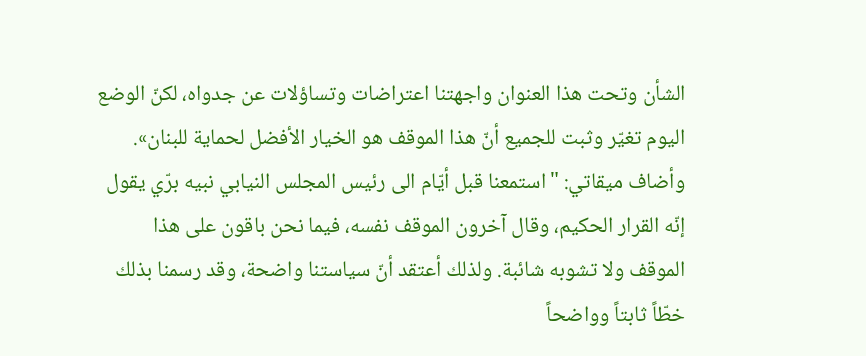الشأن وتحت هذا العنوان واجهتنا اعتراضات وتساؤلات عن جدواه، لكنّ الوضع اليوم تغيّر وثبت للجميع أنّ هذا الموقف هو الخيار الأفضل لحماية للبنان».
وأضاف ميقاتي: "استمعنا قبل أيّام الى رئيس المجلس النيابي نبيه برّي يقول إنّه القرار الحكيم، وقال آخرون الموقف نفسه، فيما نحن باقون على هذا الموقف ولا تشوبه شائبة. ولذلك أعتقد أنّ سياستنا واضحة، وقد رسمنا بذلك خطّاً ثابتاً وواضحاً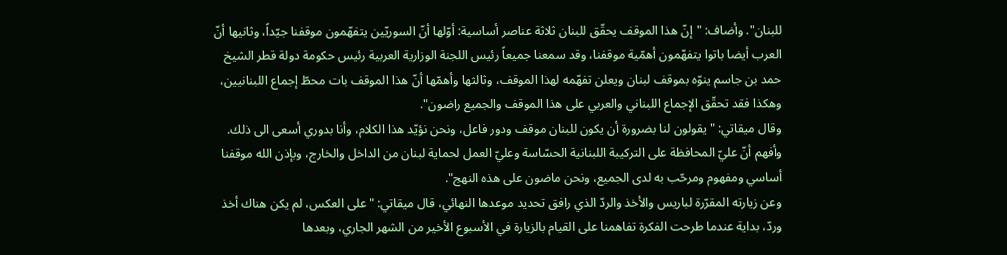للبنان". وأضاف: "إنّ هذا الموقف يحقّق للبنان ثلاثة عناصر أساسية: أوّلها أنّ السوريّين يتفهّمون موقفنا جيّداً، وثانيها أنّ العرب أيضا باتوا يتفهّمون أهمّية موقفنا، وقد سمعنا جميعاً رئيس اللجنة الوزارية العربية رئيس حكومة دولة قطر الشيخ حمد بن جاسم ينوّه بموقف لبنان ويعلن تفهّمه لهذا الموقف، وثالثها وأهمّها أنّ هذا الموقف بات محطّ إجماع اللبنانيين، وهكذا فقد تحقّق الإجماع اللبناني والعربي على هذا الموقف والجميع راضون".
وقال ميقاتي: "يقولون لنا بضرورة أن يكون للبنان موقف ودور فاعل، ونحن نؤيّد هذا الكلام، وأنا بدوري أسعى الى ذلك. وأفهم أنّ عليّ المحافظة على التركيبة اللبنانية الحسّاسة وعليّ العمل لحماية لبنان من الداخل والخارج، وبإذن الله موقفنا أساسي ومفهوم ومرحّب به لدى الجميع، ونحن ماضون على هذه النهج".
وعن زيارته المقرّرة لباريس والأخذ والردّ الذي رافق تحديد موعدها النهائي، قال ميقاتي: "على العكس، لم يكن هناك أخذ وردّ، بداية عندما طرحت الفكرة تفاهمنا على القيام بالزيارة في الأسبوع الأخير من الشهر الجاري، وبعدها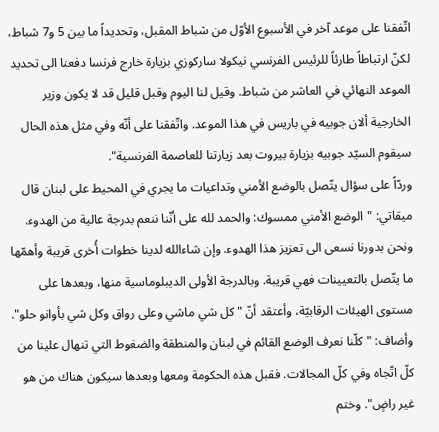اتّفقنا على موعد آخر في الأسبوع الأوّل من شباط المقبل، وتحديداً ما بين 5 و7 شباط، لكنّ ارتباطاً طارئاً للرئيس الفرنسي نيكولا ساركوزي بزيارة خارج فرنسا دفعنا الى تحديد الموعد النهائي في العاشر من شباط. وقيل لنا اليوم وقبل قليل قد لا يكون وزير الخارجية ألان جوبيه في باريس في هذا الموعد. واتّفقنا على أنّه وفي مثل هذه الحال سيقوم السيّد جوبيه بزيارة بيروت بعد زيارتنا للعاصمة الفرنسية".
وردّاً على سؤال يتّصل بالوضع الأمني وتداعيات ما يجري في المحيط على لبنان قال ميقاتي: "الوضع الأمني ممسوك: والحمد لله على أنّنا ننعم بدرجة عالية من الهدوء. ونحن بدورنا نسعى الى تعزيز هذا الهدوء. وإن شاءالله لدينا خطوات أُخرى قريبة وأهمّها ما يتّصل بالتعيينات فهي قريبة. وبالدرجة الأولى الديبلوماسية منها، وبعدها على مستوى الهيئات الرقابيّة، وأعتقد أنّ "كل شي ماشي وعلى رواق وكل شي بأوانو حلو". وأضاف: "كلّنا نعرف الوضع القائم في لبنان والمنطقة والضغوط التي تنهال علينا من كلّ اتّجاه وفي كلّ المجالات. فقبل هذه الحكومة ومعها وبعدها سيكون هناك من هو غير راضٍ". وختم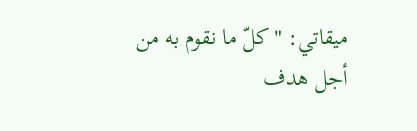ميقاتي: "كلّ ما نقوم به من أجل هدف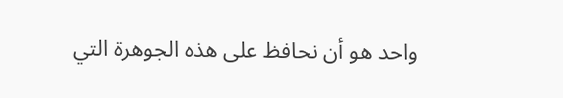واحد هو أن نحافظ على هذه الجوهرة التي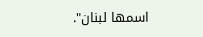اسمها لبنان".